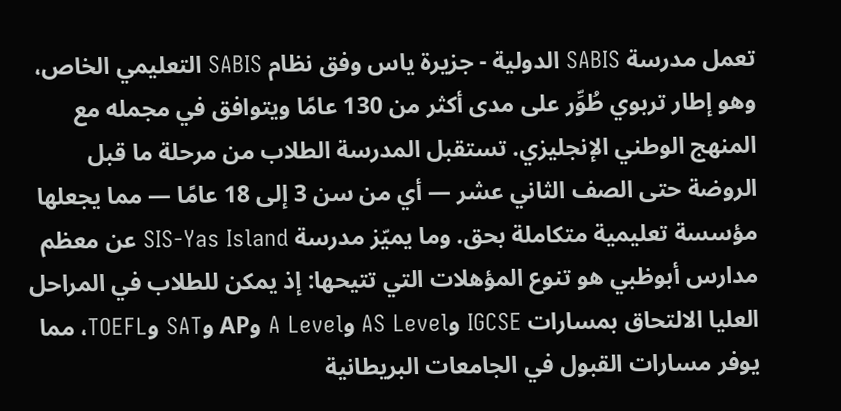تعمل مدرسة SABIS الدولية - جزيرة ياس وفق نظام SABIS التعليمي الخاص، وهو إطار تربوي طُوِّر على مدى أكثر من 130 عامًا ويتوافق في مجمله مع المنهج الوطني الإنجليزي. تستقبل المدرسة الطلاب من مرحلة ما قبل الروضة حتى الصف الثاني عشر — أي من سن 3 إلى 18 عامًا — مما يجعلها مؤسسة تعليمية متكاملة بحق. وما يميّز مدرسة SIS-Yas Island عن معظم مدارس أبوظبي هو تنوع المؤهلات التي تتيحها: إذ يمكن للطلاب في المراحل العليا الالتحاق بمسارات IGCSE وAS Level وA Level وAP وSAT وTOEFL، مما يوفر مسارات القبول في الجامعات البريطانية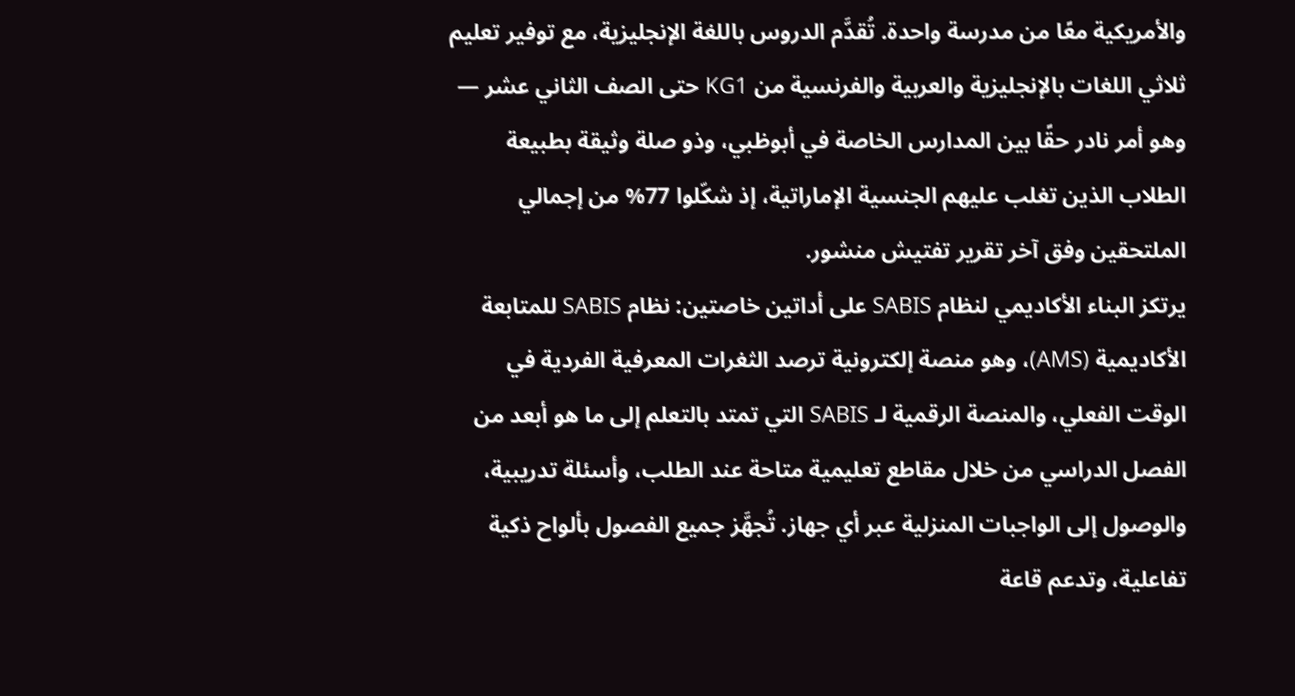والأمريكية معًا من مدرسة واحدة. تُقدَّم الدروس باللغة الإنجليزية، مع توفير تعليم ثلاثي اللغات بالإنجليزية والعربية والفرنسية من KG1 حتى الصف الثاني عشر — وهو أمر نادر حقًا بين المدارس الخاصة في أبوظبي، وذو صلة وثيقة بطبيعة الطلاب الذين تغلب عليهم الجنسية الإماراتية، إذ شكّلوا 77% من إجمالي الملتحقين وفق آخر تقرير تفتيش منشور.
يرتكز البناء الأكاديمي لنظام SABIS على أداتين خاصتين: نظام SABIS للمتابعة الأكاديمية (AMS)، وهو منصة إلكترونية ترصد الثغرات المعرفية الفردية في الوقت الفعلي، والمنصة الرقمية لـ SABIS التي تمتد بالتعلم إلى ما هو أبعد من الفصل الدراسي من خلال مقاطع تعليمية متاحة عند الطلب، وأسئلة تدريبية، والوصول إلى الواجبات المنزلية عبر أي جهاز. تُجهَّز جميع الفصول بألواح ذكية تفاعلية، وتدعم قاعة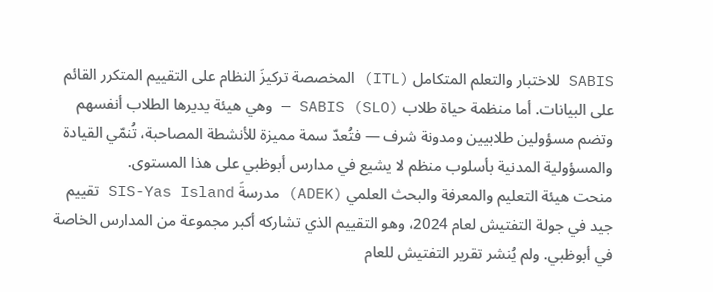SABIS للاختبار والتعلم المتكامل (ITL) المخصصة تركيزَ النظام على التقييم المتكرر القائم على البيانات. أما منظمة حياة طلاب SABIS (SLO) — وهي هيئة يديرها الطلاب أنفسهم وتضم مسؤولين طلابيين ومدونة شرف — فتُعدّ سمة مميزة للأنشطة المصاحبة، تُنمّي القيادة والمسؤولية المدنية بأسلوب منظم لا يشيع في مدارس أبوظبي على هذا المستوى.
منحت هيئة التعليم والمعرفة والبحث العلمي (ADEK) مدرسةَ SIS-Yas Island تقييم جيد في جولة التفتيش لعام 2024، وهو التقييم الذي تشاركه أكبر مجموعة من المدارس الخاصة في أبوظبي. ولم يُنشر تقرير التفتيش للعام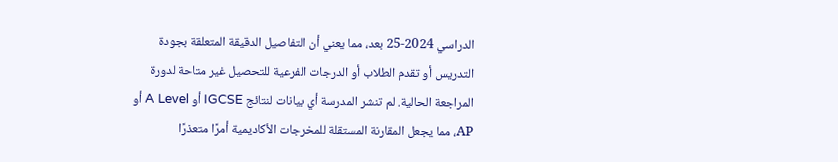الدراسي 2024-25 بعد، مما يعني أن التفاصيل الدقيقة المتعلقة بجودة التدريس أو تقدم الطلاب أو الدرجات الفرعية للتحصيل غير متاحة لدورة المراجعة الحالية. لم تنشر المدرسة أي بيانات لنتائج IGCSE أو A Level أو AP، مما يجعل المقارنة المستقلة للمخرجات الأكاديمية أمرًا متعذرًا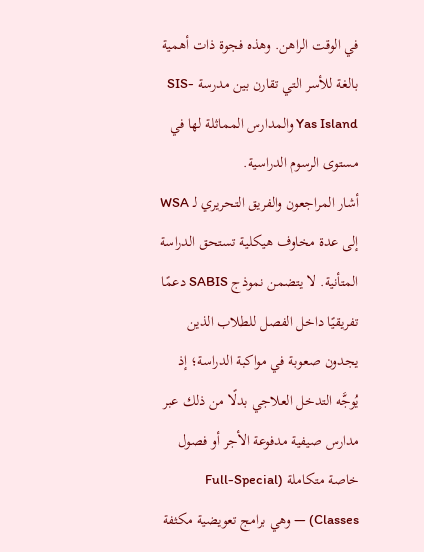في الوقت الراهن. وهذه فجوة ذات أهمية بالغة للأسر التي تقارن بين مدرسة SIS-Yas Island والمدارس المماثلة لها في مستوى الرسوم الدراسية.
أشار المراجعون والفريق التحريري لـ WSA إلى عدة مخاوف هيكلية تستحق الدراسة المتأنية. لا يتضمن نموذج SABIS دعمًا تفريقيًا داخل الفصل للطلاب الذين يجدون صعوبة في مواكبة الدراسة؛ إذ يُوجَّه التدخل العلاجي بدلًا من ذلك عبر مدارس صيفية مدفوعة الأجر أو فصول خاصة متكاملة (Full-Special Classes) — وهي برامج تعويضية مكثفة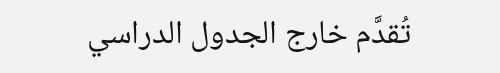تُقدَّم خارج الجدول الدراسي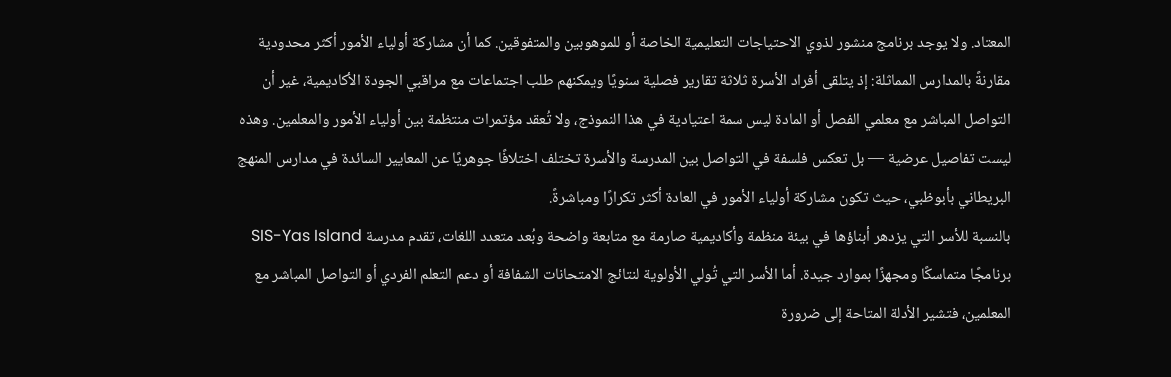المعتاد. ولا يوجد برنامج منشور لذوي الاحتياجات التعليمية الخاصة أو للموهوبين والمتفوقين. كما أن مشاركة أولياء الأمور أكثر محدودية مقارنةً بالمدارس المماثلة: إذ يتلقى أفراد الأسرة ثلاثة تقارير فصلية سنويًا ويمكنهم طلب اجتماعات مع مراقبي الجودة الأكاديمية، غير أن التواصل المباشر مع معلمي الفصل أو المادة ليس سمة اعتيادية في هذا النموذج، ولا تُعقد مؤتمرات منتظمة بين أولياء الأمور والمعلمين. وهذه ليست تفاصيل عرضية — بل تعكس فلسفة في التواصل بين المدرسة والأسرة تختلف اختلافًا جوهريًا عن المعايير السائدة في مدارس المنهج البريطاني بأبوظبي، حيث تكون مشاركة أولياء الأمور في العادة أكثر تكرارًا ومباشرةً.
بالنسبة للأسر التي يزدهر أبناؤها في بيئة منظمة وأكاديمية صارمة مع متابعة واضحة وبُعد متعدد اللغات، تقدم مدرسة SIS-Yas Island برنامجًا متماسكًا ومجهزًا بموارد جيدة. أما الأسر التي تُولي الأولوية لنتائج الامتحانات الشفافة أو دعم التعلم الفردي أو التواصل المباشر مع المعلمين، فتشير الأدلة المتاحة إلى ضرورة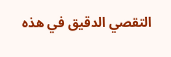التقصي الدقيق في هذه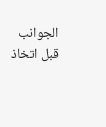الجوانب قبل اتخاذ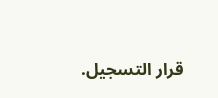قرار التسجيل.